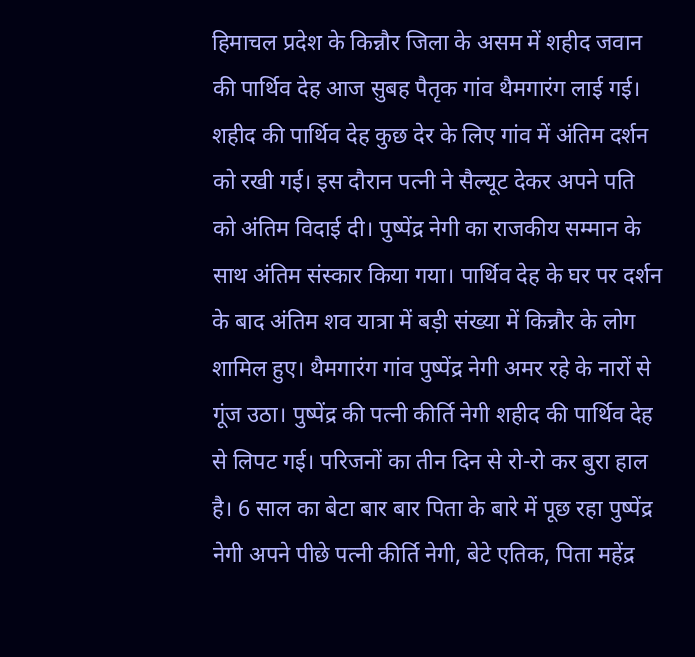हिमाचल प्रदेश के किन्नौर जिला के असम में शहीद जवान की पार्थिव देह आज सुबह पैतृक गांव थैमगारंग लाई गई। शहीद की पार्थिव देह कुछ देर के लिए गांव में अंतिम दर्शन को रखी गई। इस दौरान पत्नी ने सैल्यूट देकर अपने पति को अंतिम विदाई दी। पुष्पेंद्र नेगी का राजकीय सम्मान के साथ अंतिम संस्कार किया गया। पार्थिव देह के घर पर दर्शन के बाद अंतिम शव यात्रा में बड़ी संख्या में किन्नौर के लोग शामिल हुए। थैमगारंग गांव पुष्पेंद्र नेगी अमर रहे के नारों से गूंज उठा। पुष्पेंद्र की पत्नी कीर्ति नेगी शहीद की पार्थिव देह से लिपट गई। परिजनों का तीन दिन से रो-रो कर बुरा हाल है। 6 साल का बेटा बार बार पिता के बारे में पूछ रहा पुष्पेंद्र नेगी अपने पीछे पत्नी कीर्ति नेगी, बेटे एतिक, पिता महेंद्र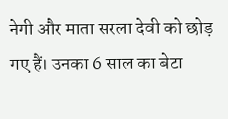नेगी और माता सरला देवी को छोड़ गए हैं। उनका 6 साल का बेटा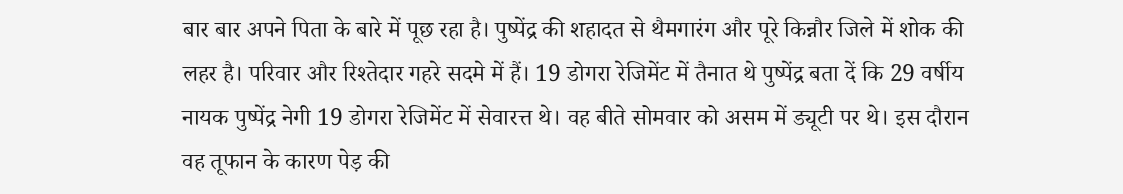बार बार अपने पिता के बारे में पूछ रहा है। पुष्पेंद्र की शहादत से थैमगारंग और पूरे किन्नौर जिले में शोक की लहर है। परिवार और रिश्तेदार गहरे सदमे में हैं। 19 डोगरा रेजिमेंट में तैनात थे पुष्पेंद्र बता दें कि 29 वर्षीय नायक पुष्पेंद्र नेगी 19 डोगरा रेजिमेंट में सेवारत्त थे। वह बीते सोमवार को असम में ड्यूटी पर थे। इस दौरान वह तूफान के कारण पेड़ की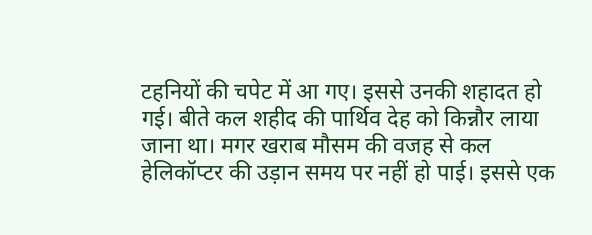टहनियों की चपेट में आ गए। इससे उनकी शहादत हो गई। बीते कल शहीद की पार्थिव देह को किन्नौर लाया जाना था। मगर खराब मौसम की वजह से कल हेलिकॉप्टर की उड़ान समय पर नहीं हो पाई। इससे एक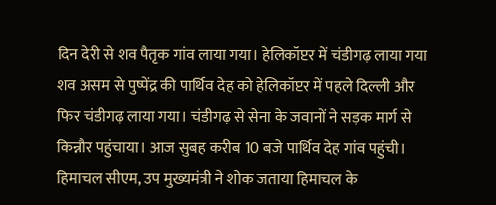दिन देरी से शव पैतृक गांव लाया गया। हेलिकॉप्टर में चंडीगढ़ लाया गया शव असम से पुष्पेंद्र की पार्थिव देह को हेलिकॉप्टर में पहले दिल्ली और फिर चंडीगढ़ लाया गया। चंडीगढ़ से सेना के जवानों ने सड़क मार्ग से किन्नौर पहुंचाया। आज सुबह करीब 10 बजे पार्थिव देह गांव पहुंची। हिमाचल सीएम, उप मुख्यमंत्री ने शोक जताया हिमाचल के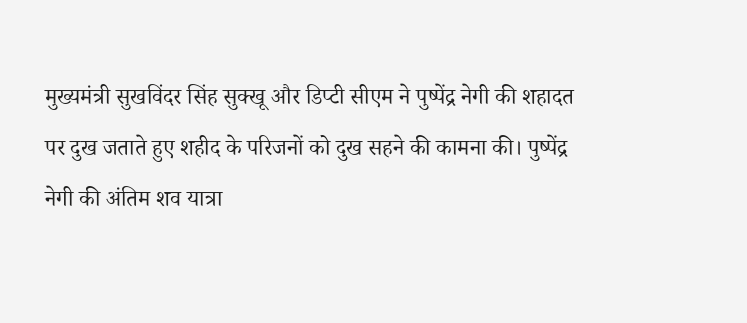मुख्यमंत्री सुखविंदर सिंह सुक्खू और डिप्टी सीएम ने पुष्पेंद्र नेगी की शहादत पर दुख जताते हुए शहीद के परिजनों को दुख सहने की कामना की। पुष्पेंद्र नेगी की अंतिम शव यात्रा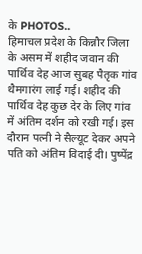के PHOTOS..
हिमाचल प्रदेश के किन्नौर जिला के असम में शहीद जवान की पार्थिव देह आज सुबह पैतृक गांव थैमगारंग लाई गई। शहीद की पार्थिव देह कुछ देर के लिए गांव में अंतिम दर्शन को रखी गई। इस दौरान पत्नी ने सैल्यूट देकर अपने पति को अंतिम विदाई दी। पुष्पेंद्र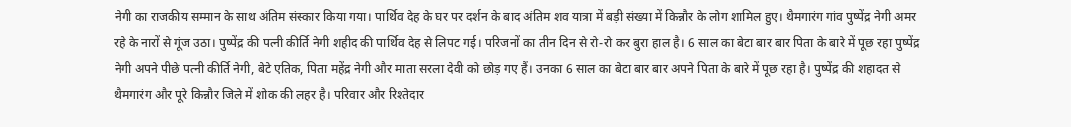नेगी का राजकीय सम्मान के साथ अंतिम संस्कार किया गया। पार्थिव देह के घर पर दर्शन के बाद अंतिम शव यात्रा में बड़ी संख्या में किन्नौर के लोग शामिल हुए। थैमगारंग गांव पुष्पेंद्र नेगी अमर रहे के नारों से गूंज उठा। पुष्पेंद्र की पत्नी कीर्ति नेगी शहीद की पार्थिव देह से लिपट गई। परिजनों का तीन दिन से रो-रो कर बुरा हाल है। 6 साल का बेटा बार बार पिता के बारे में पूछ रहा पुष्पेंद्र नेगी अपने पीछे पत्नी कीर्ति नेगी, बेटे एतिक, पिता महेंद्र नेगी और माता सरला देवी को छोड़ गए हैं। उनका 6 साल का बेटा बार बार अपने पिता के बारे में पूछ रहा है। पुष्पेंद्र की शहादत से थैमगारंग और पूरे किन्नौर जिले में शोक की लहर है। परिवार और रिश्तेदार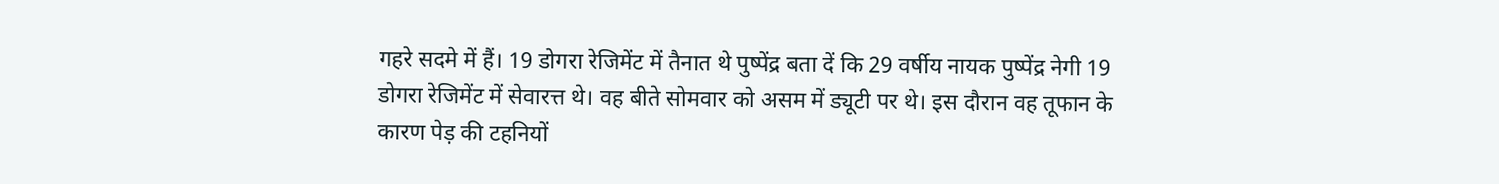गहरे सदमे में हैं। 19 डोगरा रेजिमेंट में तैनात थे पुष्पेंद्र बता दें कि 29 वर्षीय नायक पुष्पेंद्र नेगी 19 डोगरा रेजिमेंट में सेवारत्त थे। वह बीते सोमवार को असम में ड्यूटी पर थे। इस दौरान वह तूफान के कारण पेड़ की टहनियों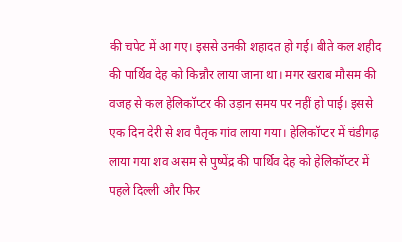की चपेट में आ गए। इससे उनकी शहादत हो गई। बीते कल शहीद की पार्थिव देह को किन्नौर लाया जाना था। मगर खराब मौसम की वजह से कल हेलिकॉप्टर की उड़ान समय पर नहीं हो पाई। इससे एक दिन देरी से शव पैतृक गांव लाया गया। हेलिकॉप्टर में चंडीगढ़ लाया गया शव असम से पुष्पेंद्र की पार्थिव देह को हेलिकॉप्टर में पहले दिल्ली और फिर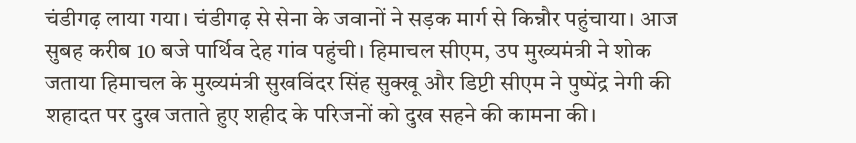चंडीगढ़ लाया गया। चंडीगढ़ से सेना के जवानों ने सड़क मार्ग से किन्नौर पहुंचाया। आज सुबह करीब 10 बजे पार्थिव देह गांव पहुंची। हिमाचल सीएम, उप मुख्यमंत्री ने शोक जताया हिमाचल के मुख्यमंत्री सुखविंदर सिंह सुक्खू और डिप्टी सीएम ने पुष्पेंद्र नेगी की शहादत पर दुख जताते हुए शहीद के परिजनों को दुख सहने की कामना की।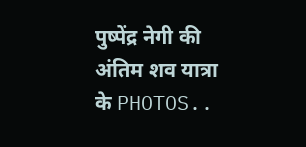पुष्पेंद्र नेगी की अंतिम शव यात्रा के PHOTOS..